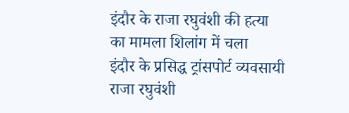इंदौर के राजा रघुवंशी की हत्या का मामला शिलांग में चला
इंदौर के प्रसिद्ध ट्रांसपोर्ट व्यवसायी राजा रघुवंशी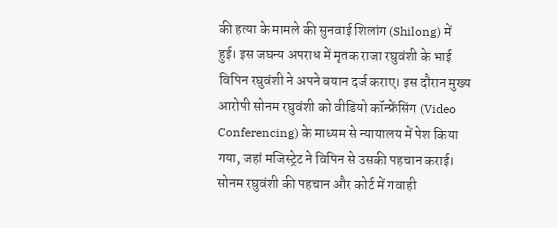की हत्या के मामले की सुनवाई शिलांग (Shilong) में हुई। इस जघन्य अपराध में मृतक राजा रघुवंशी के भाई विपिन रघुवंशी ने अपने बयान दर्ज कराए। इस दौरान मुख्य आरोपी सोनम रघुवंशी को वीडियो कॉन्फ्रेंसिंग (Video Conferencing) के माध्यम से न्यायालय में पेश किया गया, जहां मजिस्ट्रेट ने विपिन से उसकी पहचान कराई।
सोनम रघुवंशी की पहचान और कोर्ट में गवाही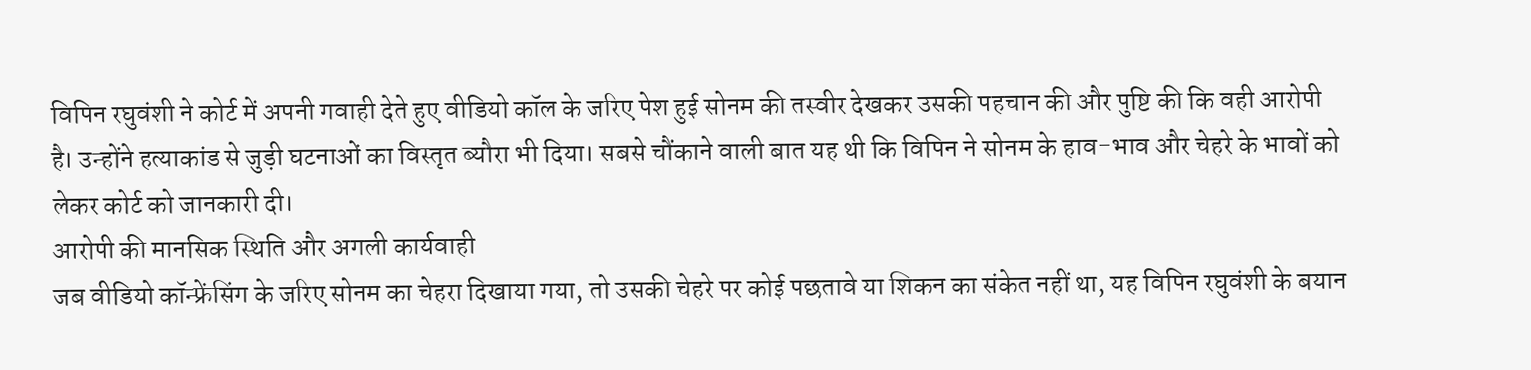विपिन रघुवंशी ने कोर्ट में अपनी गवाही देते हुए वीडियो कॉल के जरिए पेश हुई सोनम की तस्वीर देखकर उसकी पहचान की और पुष्टि की कि वही आरोपी है। उन्होंने हत्याकांड से जुड़ी घटनाओं का विस्तृत ब्यौरा भी दिया। सबसे चौंकाने वाली बात यह थी कि विपिन ने सोनम के हाव-भाव और चेहरे के भावों को लेकर कोर्ट को जानकारी दी।
आरोपी की मानसिक स्थिति और अगली कार्यवाही
जब वीडियो कॉन्फ्रेंसिंग के जरिए सोनम का चेहरा दिखाया गया, तो उसकी चेहरे पर कोई पछतावे या शिकन का संकेत नहीं था, यह विपिन रघुवंशी के बयान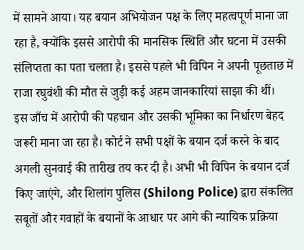में सामने आया। यह बयान अभियोजन पक्ष के लिए महत्वपूर्ण माना जा रहा है, क्योंकि इससे आरोपी की मानसिक स्थिति और घटना में उसकी संलिप्तता का पता चलता है। इससे पहले भी विपिन ने अपनी पूछताछ में राजा रघुवंशी की मौत से जुड़ी कई अहम जानकारियां साझा की थीं।
इस जाँच में आरोपी की पहचान और उसकी भूमिका का निर्धारण बेहद जरूरी माना जा रहा है। कोर्ट ने सभी पक्षों के बयान दर्ज करने के बाद अगली सुनवाई की तारीख तय कर दी है। अभी भी विपिन के बयान दर्ज किए जाएंगे, और शिलांग पुलिस (Shilong Police) द्वारा संकलित सबूतों और गवाहों के बयानों के आधार पर आगे की न्यायिक प्रक्रिया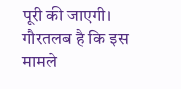पूरी की जाएगी।
गौरतलब है कि इस मामले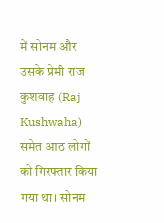में सोनम और उसके प्रेमी राज कुशवाह (Raj Kushwaha) समेत आठ लोगों को गिरफ्तार किया गया था। सोनम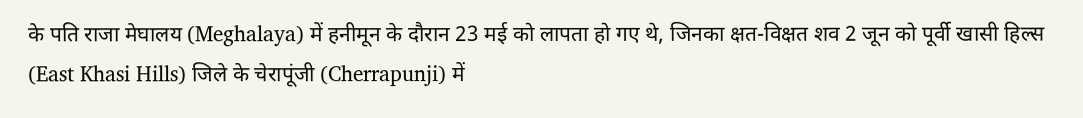के पति राजा मेघालय (Meghalaya) में हनीमून के दौरान 23 मई को लापता हो गए थे, जिनका क्षत-विक्षत शव 2 जून को पूर्वी खासी हिल्स (East Khasi Hills) जिले के चेरापूंजी (Cherrapunji) में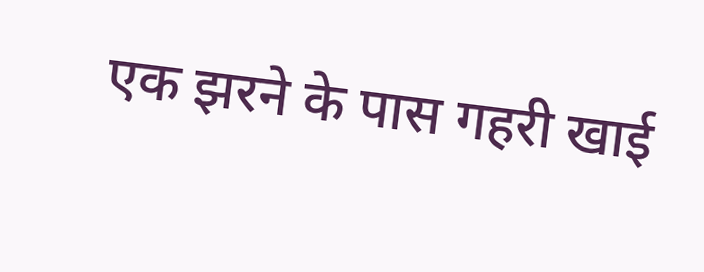एक झरने के पास गहरी खाई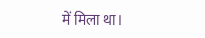में मिला था।